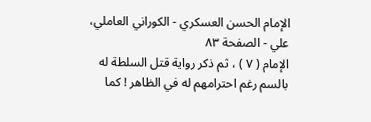الإمام الحسن العسكري - الكوراني العاملي، علي - الصفحة ٨٣
الإمام ( ٧ ) ، ثم ذكر رواية قتل السلطة له بالسم رغم احترامهم له في الظاهر ! كما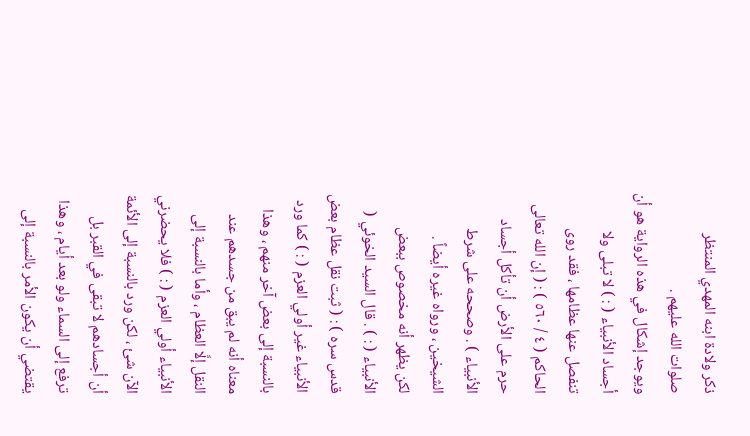ذكر ولادة ابنه المهدي المنتظر صلوات الله عليهم .
ويوجد إشكال في هذه الرواية هو أن أجساد الأنبياء ( : ) لا تبلى ولا تنفصل عنها عظامها ، فقد روى الحاكم ( ٤ / ٥٦٠ ) : ( إن الله تعالى حرم على الأرض أن تأكل أجساد الأنبياء ) . وصححه على شرط الشيخين ، ورواه غيره أيضاً .
لكن يظهر أنه مخصوص ببعض الأنبياء ( : ) . قال السيد الخوئي ( قدس سره ) : ( ثبت نقل عظام بعض الأنبياء غير أولي العزم ( : ) كما ورد بالنسبة إلى بعض آخر منهم ، وهذا معناه أنه لم يبق من جسدهم عند النقل إلَّا العظام ، وأما بالنسبة إلى الأنبياء أولي العزم ( : ) فلا يحضرني الآن شئ ، لكن ورد بالنسبة إلى الأئمة أن أجسادهم لا تبقى في القبر بل ترفع إلى السماء ولو بعد أيام ، وهذا يقتضي أن يكون الأمر بالنسبة إلى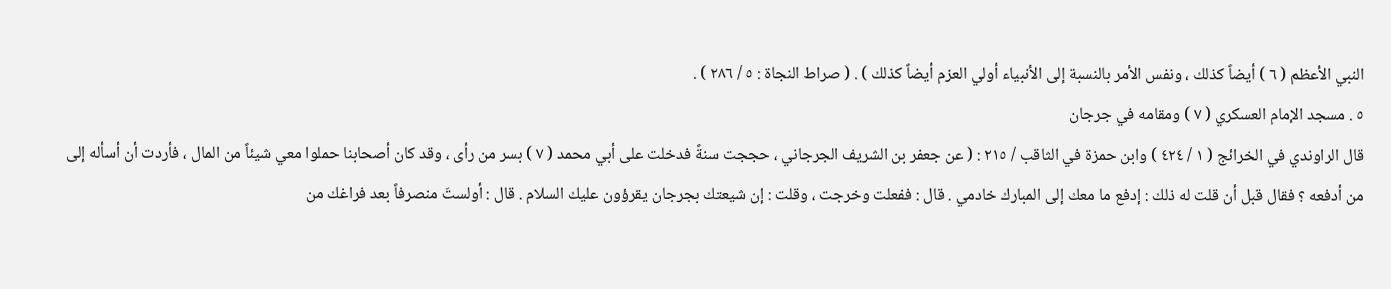النبي الأعظم ( ٦ ) أيضاً كذلك ، ونفس الأمر بالنسبة إلى الأنبياء أولي العزم أيضاً كذلك ) . ( صراط النجاة : ٥ / ٢٨٦ ) .
٥ . مسجد الإمام العسكري ( ٧ ) ومقامه في جرجان
قال الراوندي في الخرائج ( ١ / ٤٢٤ ) وابن حمزة في الثاقب / ٢١٥ : ( عن جعفر بن الشريف الجرجاني ، حججت سنةً فدخلت على أبي محمد ( ٧ ) بسر من رأى ، وقد كان أصحابنا حملوا معي شيئاً من المال ، فأردت أن أسأله إلى من أدفعه ؟ فقال قبل أن قلت له ذلك : إدفع ما معك إلى المبارك خادمي . قال : ففعلت وخرجت ، وقلت : إن شيعتك بجرجان يقرؤون عليك السلام . قال : أولستَ منصرفاً بعد فراغك من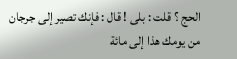الحج ؟ قلت : بلى ! قال : فإنك تصير إلى جرجان من يومك هذا إلى مائة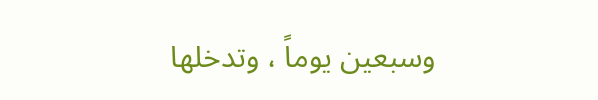وسبعين يوماً ، وتدخلها